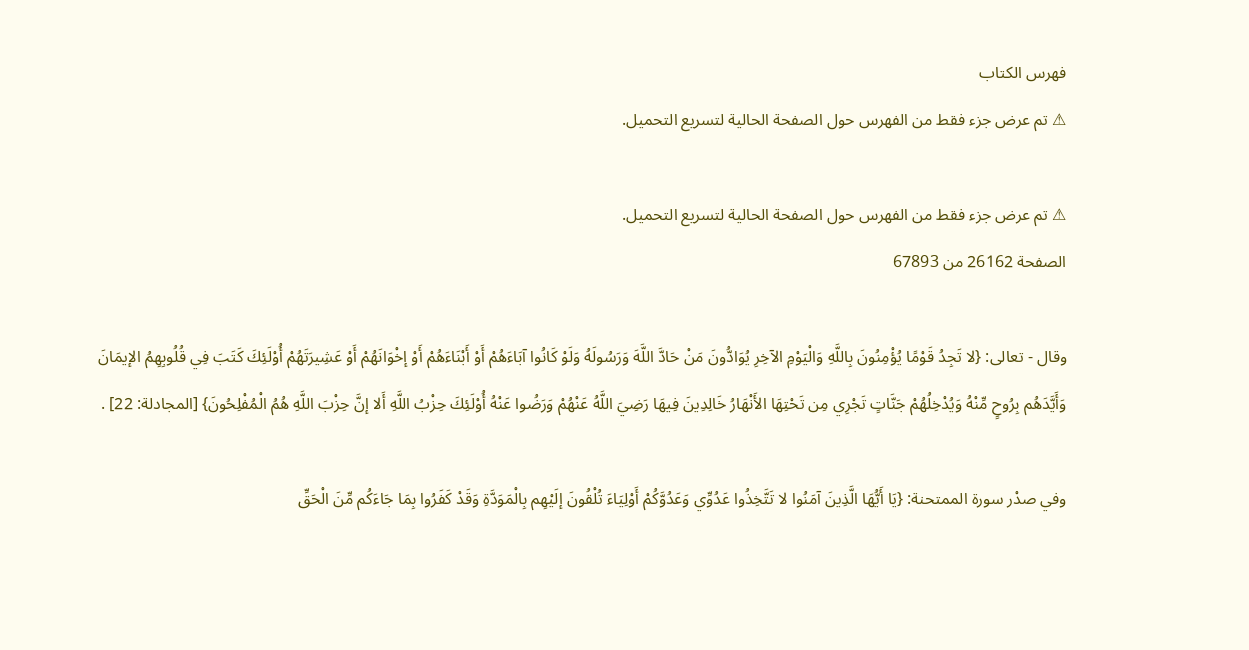فهرس الكتاب
⚠ تم عرض جزء فقط من الفهرس حول الصفحة الحالية لتسريع التحميل.

⚠ تم عرض جزء فقط من الفهرس حول الصفحة الحالية لتسريع التحميل.
الصفحة 26162 من 67893

وقال - تعالى: {لا تَجِدُ قَوْمًا يُؤْمِنُونَ بِاللَّهِ وَالْيَوْمِ الآخِرِ يُوَادُّونَ مَنْ حَادَّ اللَّهَ وَرَسُولَهُ وَلَوْ كَانُوا آبَاءَهُمْ أَوْ أَبْنَاءَهُمْ أَوْ إخْوَانَهُمْ أَوْ عَشِيرَتَهُمْ أُوْلَئِكَ كَتَبَ فِي قُلُوبِهِمُ الإيمَانَ وَأَيَّدَهُم بِرُوحٍ مِّنْهُ وَيُدْخِلُهُمْ جَنَّاتٍ تَجْرِي مِن تَحْتِهَا الأَنْهَارُ خَالِدِينَ فِيهَا رَضِيَ اللَّهُ عَنْهُمْ وَرَضُوا عَنْهُ أُوْلَئِكَ حِزْبُ اللَّهِ أَلا إنَّ حِزْبَ اللَّهِ هُمُ الْمُفْلِحُونَ} [المجادلة: 22] .

وفي صدْر سورة الممتحنة: {يَا أَيُّهَا الَّذِينَ آمَنُوا لا تَتَّخِذُوا عَدُوِّي وَعَدُوَّكُمْ أَوْلِيَاءَ تُلْقُونَ إلَيْهِم بِالْمَوَدَّةِ وَقَدْ كَفَرُوا بِمَا جَاءَكُم مِّنَ الْحَقِّ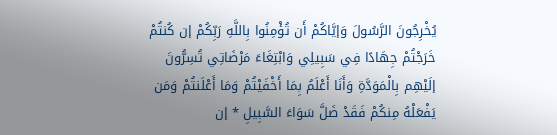يُخْرِجُونَ الرَّسُولَ وَإيَّاكُمْ أَن تُؤْمِنُوا بِاللَّهِ رَبِّكُمْ إن كُنتُمْ خَرَجْتُمْ جِهَادًا فِي سَبِيلِي وَابْتِغَاءَ مَرْضَاتِي تُسِرُّونَ إلَيْهِم بِالْمَوَدَّةِ وَأَنَا أَعْلَمُ بِمَا أَخْفَيْتُمْ وَمَا أَعْلَنتُمْ وَمَن يَفْعَلْهُ مِنكُمْ فَقَدْ ضَلَّ سَوَاءَ السَّبِيلِ * إن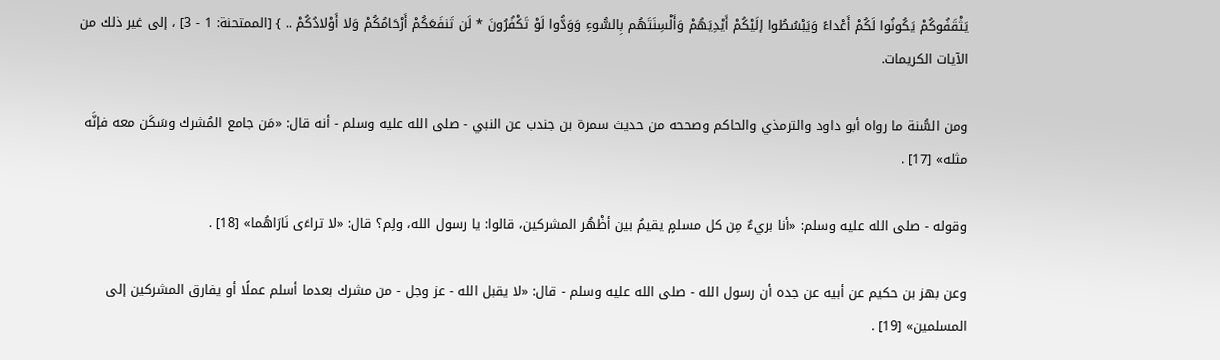يَثْقَفُوكُمْ يَكُونُوا لَكُمْ أَعْداءً وَيَبْسُطُوا إلَيْكُمْ أَيْدِيَهُمْ وَأَلْسِنَتَهُم بِالسُّوءِ وَوَدُّوا لَوْ تَكْفُرُونَ * لَن تَنفَعَكُمْ أَرْحَامُكُمْ وَلا أَوْلادُكُمْ .. } [الممتحنة: 1 - 3] ، إلى غير ذلك من الآيات الكريمات.

ومن السُّنة ما رواه أبو داود والترمذي والحاكم وصححه من حديث سمرة بن جندب عن النبي - صلى الله عليه وسلم - أنه قال: «مَن جامع المُشرك وسَكَن معه فإنَّه مثله» [17] .

وقوله - صلى الله عليه وسلم: «أنا بريءٌ مِن كل مسلمٍ يقيمُ بين أظْهُر المشركين، قالوا: يا رسول الله، ولِم؟ قال: «لا تراءَى نَارَاهُما» [18] .

وعن بهز بن حكيم عن أبيه عن جده أن رسول الله - صلى الله عليه وسلم - قال: «لا يقبل الله - عز وجل - من مشرك بعدما أسلم عملًا أو يفارق المشركين إلى المسلمين» [19] .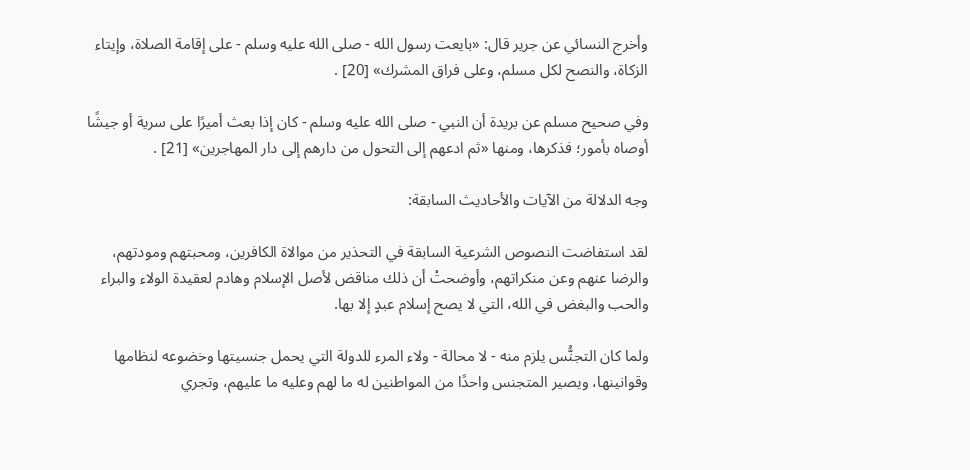وأخرج النسائي عن جرير قال: «بايعت رسول الله - صلى الله عليه وسلم - على إقامة الصلاة، وإيتاء الزكاة، والنصح لكل مسلم، وعلى فراق المشرك» [20] .

وفي صحيح مسلم عن بريدة أن النبي - صلى الله عليه وسلم - كان إذا بعث أميرًا على سرية أو جيشًا أوصاه بأمور؛ فذكرها، ومنها «ثم ادعهم إلى التحول من دارهم إلى دار المهاجرين» [21] .

وجه الدلالة من الآيات والأحاديث السابقة:

لقد استفاضت النصوص الشرعية السابقة في التحذير من موالاة الكافرين، ومحبتهم ومودتهم، والرضا عنهم وعن منكراتهم، وأوضحتْ أن ذلك مناقض لأصل الإسلام وهادم لعقيدة الولاء والبراء والحب والبغض في الله، التي لا يصح إسلام عبدٍ إلا بها.

ولما كان التجنُّس يلزم منه - لا محالة - ولاء المرء للدولة التي يحمل جنسيتها وخضوعه لنظامها وقوانينها، ويصير المتجنس واحدًا من المواطنين له ما لهم وعليه ما عليهم، وتجري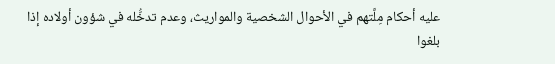عليه أحكام مِلَّتهم في الأحوال الشخصية والمواريث، وعدم تدخُّله في شؤون أولاده إذا بلغوا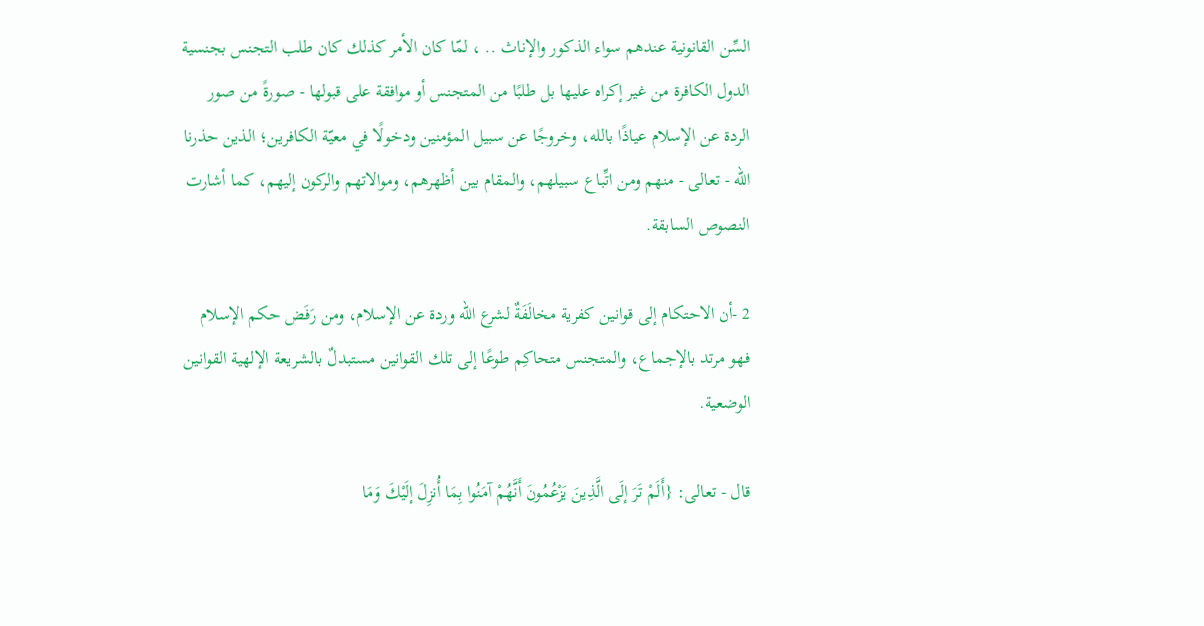السِّن القانونية عندهم سواء الذكور والإناث .. ، لمّا كان الأمر كذلك كان طلب التجنس بجنسية الدول الكافرة من غير إكراه عليها بل طلبًا من المتجنس أو موافقة على قبولها - صورةً من صور الردة عن الإسلام عياذًا بالله، وخروجًا عن سبيل المؤمنين ودخولًا في معيّة الكافرين؛ الذين حذرنا الله - تعالى - منهم ومن اتِّباع سبيلهم، والمقام بين أظهرهم، وموالاتهم والركون إليهم، كما أشارت النصوص السابقة.

2 -أن الاحتكام إلى قوانين كفرية مخالَفَةٌ لشرع الله وردة عن الإسلام، ومن رَفَض حكم الإسلام فهو مرتد بالإجماع، والمتجنس متحاكِم طوعًا إلى تلك القوانين مستبدلٌ بالشريعة الإلهية القوانين الوضعية.

قال - تعالى: {أَلَمْ تَرَ إلَى الَّذِينَ يَزْعُمُونَ أَنَّهُمْ آمَنُوا بِمَا أُنزِلَ إلَيْكَ وَمَا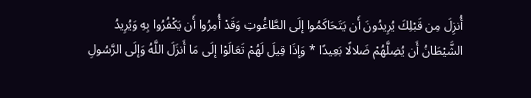أُنزِلَ مِن قَبْلِكَ يُرِيدُونَ أَن يَتَحَاكَمُوا إلَى الطَّاغُوتِ وَقَدْ أُمِرُوا أَن يَكْفُرُوا بِهِ وَيُرِيدُ الشَّيْطَانُ أَن يُضِلَّهُمْ ضَلالًا بَعِيدًا * وَإذَا قِيلَ لَهُمْ تَعَالَوْا إلَى مَا أَنزَلَ اللَّهُ وَإلَى الرَّسُولِ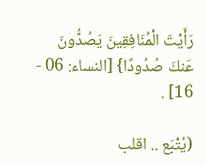رَأَيْتَ الْمُنَافِقِينَ يَصُدُّونَ عَنكَ صُدُودًا} [النساء: 06 - 16] .

(يُتْبَع .. اقلب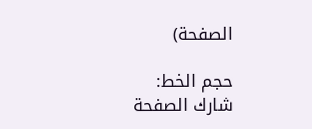الصفحة)

حجم الخط:
شارك الصفحة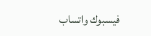فيسبوك واتساب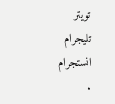تويتر تليجرام انستجرام
.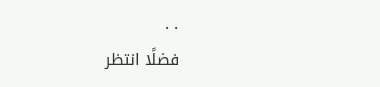. .
فضلًا انتظر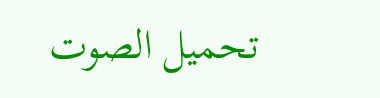تحميل الصوت